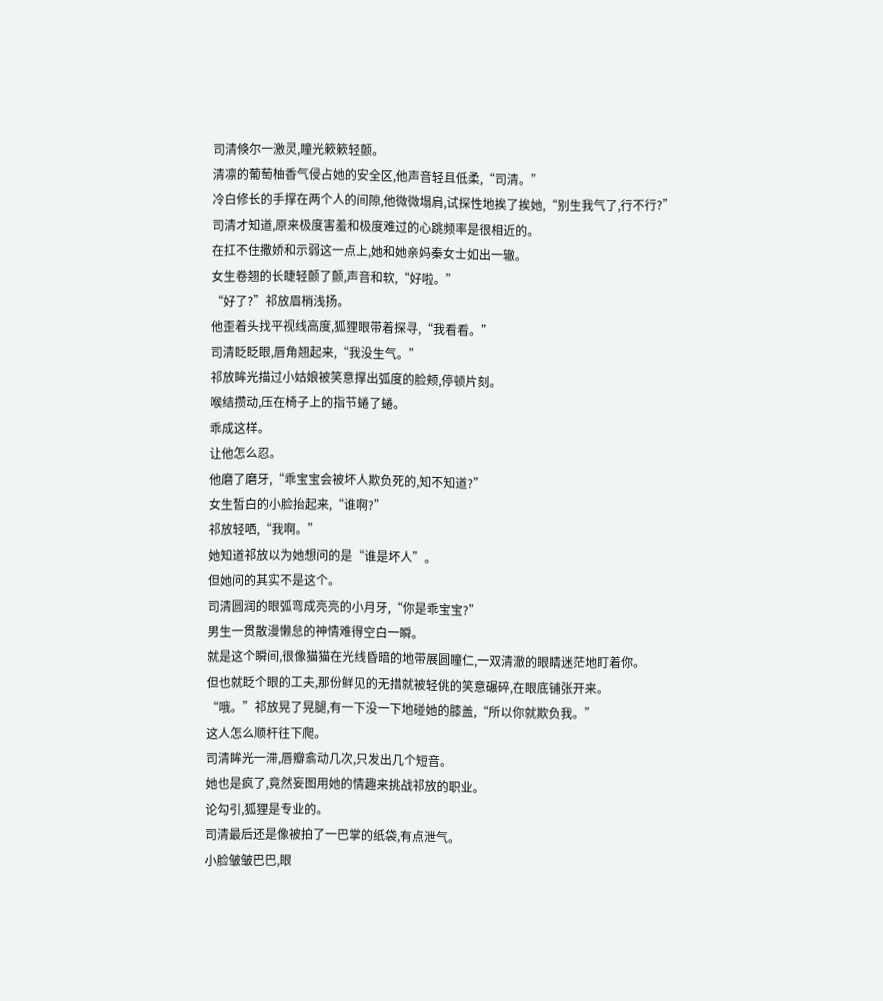司清倏尔一激灵,瞳光簌簌轻颤。
清凛的葡萄柚香气侵占她的安全区,他声音轻且低柔,“司清。”
冷白修长的手撑在两个人的间隙,他微微塌肩,试探性地挨了挨她,“别生我气了,行不行?”
司清才知道,原来极度害羞和极度难过的心跳频率是很相近的。
在扛不住撒娇和示弱这一点上,她和她亲妈秦女士如出一辙。
女生卷翘的长睫轻颤了颤,声音和软,“好啦。”
“好了?”祁放眉梢浅扬。
他歪着头找平视线高度,狐狸眼带着探寻,“我看看。”
司清眨眨眼,唇角翘起来,“我没生气。”
祁放眸光描过小姑娘被笑意撑出弧度的脸颊,停顿片刻。
喉结攒动,压在椅子上的指节蜷了蜷。
乖成这样。
让他怎么忍。
他磨了磨牙,“乖宝宝会被坏人欺负死的,知不知道?”
女生皙白的小脸抬起来,“谁啊?”
祁放轻哂,“我啊。”
她知道祁放以为她想问的是“谁是坏人”。
但她问的其实不是这个。
司清圆润的眼弧弯成亮亮的小月牙,“你是乖宝宝?”
男生一贯散漫懒怠的神情难得空白一瞬。
就是这个瞬间,很像猫猫在光线昏暗的地带展圆瞳仁,一双清澈的眼睛迷茫地盯着你。
但也就眨个眼的工夫,那份鲜见的无措就被轻佻的笑意碾碎,在眼底铺张开来。
“哦。”祁放晃了晃腿,有一下没一下地碰她的膝盖,“所以你就欺负我。”
这人怎么顺杆往下爬。
司清眸光一滞,唇瓣翕动几次,只发出几个短音。
她也是疯了,竟然妄图用她的情趣来挑战祁放的职业。
论勾引,狐狸是专业的。
司清最后还是像被拍了一巴掌的纸袋,有点泄气。
小脸皱皱巴巴,眼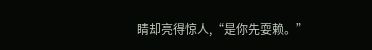睛却亮得惊人,“是你先耍赖。”